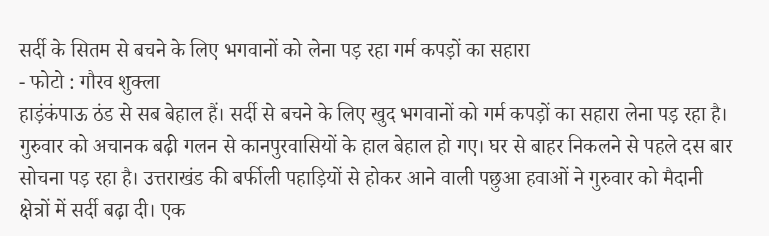सर्दी के सितम से बचने के लिए भगवानों को लेना पड़ रहा गर्म कपड़ों का सहारा
- फोटो : गौरव शुक्ला
हाड़ंकंपाऊ ठंड से सब बेहाल हैं। सर्दी से बचने के लिए खुद भगवानों को गर्म कपड़ों का सहारा लेना पड़ रहा है। गुरुवार को अचानक बढ़ी गलन से कानपुरवासियों के हाल बेहाल हो गए। घर से बाहर निकलने से पहले दस बार सोचना पड़ रहा है। उत्तराखंड की बर्फीली पहाड़ियों से होकर आने वाली पछुआ हवाओं ने गुरुवार को मैदानी क्षेत्रों में सर्दी बढ़ा दी। एक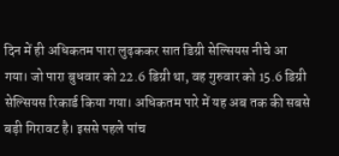दिन में ही अधिकतम पारा लुढ़ककर सात डिग्री सेल्सियस नीचे आ गया। जो पारा बुधवार को 22.6 डिग्री था, वह गुरुवार को 15.6 डिग्री सेल्सियस रिकार्ड किया गया। अधिकतम पारे में यह अब तक की सबसे बड़ी गिरावट है। इससे पहले पांच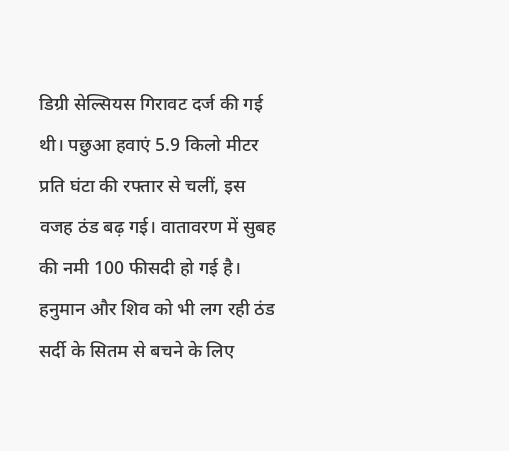डिग्री सेल्सियस गिरावट दर्ज की गई थी। पछुआ हवाएं 5.9 किलो मीटर प्रति घंटा की रफ्तार से चलीं, इस वजह ठंड बढ़ गई। वातावरण में सुबह की नमी 100 फीसदी हो गई है।
हनुमान और शिव को भी लग रही ठंड
सर्दी के सितम से बचने के लिए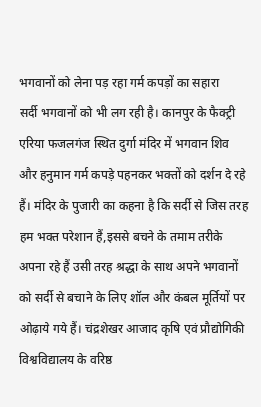भगवानों को लेना पड़ रहा गर्म कपड़ों का सहारा
सर्दी भगवानों को भी लग रही है। कानपुर के फैक्ट्री एरिया फजलगंज स्थित दुर्गा मंदिर में भगवान शिव और हनुमान गर्म कपड़े पहनकर भक्तों को दर्शन दे रहे हैं। मंदिर के पुजारी का कहना है कि सर्दी से जिस तरह हम भक्त परेशान हैं,इससे बचने के तमाम तरीके अपना रहे हैं उसी तरह श्रद्धा के साथ अपने भगवानों को सर्दी से बचाने के लिए शॉल और कंबल मूर्तियों पर ओढ़ाये गये हैं। चंद्रशेखर आजाद कृषि एवं प्रौद्योगिकी विश्वविद्यालय के वरिष्ठ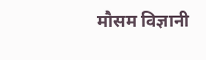मौसम विज्ञानी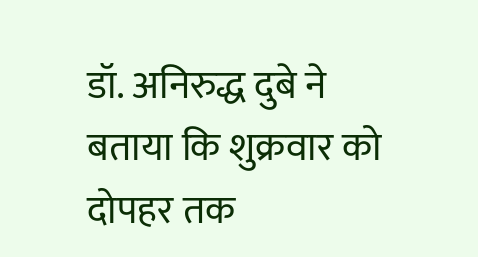डॉ. अनिरुद्ध दुबे ने बताया कि शुक्रवार को दोपहर तक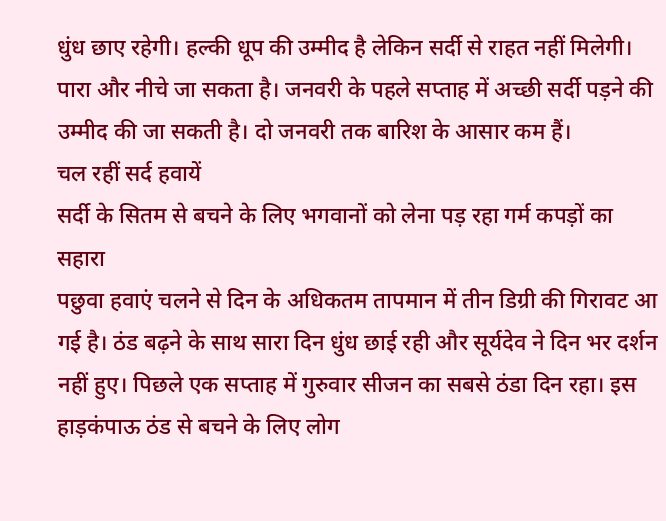धुंध छाए रहेगी। हल्की धूप की उम्मीद है लेकिन सर्दी से राहत नहीं मिलेगी। पारा और नीचे जा सकता है। जनवरी के पहले सप्ताह में अच्छी सर्दी पड़ने की उम्मीद की जा सकती है। दो जनवरी तक बारिश के आसार कम हैं।
चल रहीं सर्द हवायें
सर्दी के सितम से बचने के लिए भगवानों को लेना पड़ रहा गर्म कपड़ों का सहारा
पछुवा हवाएं चलने से दिन के अधिकतम तापमान में तीन डिग्री की गिरावट आ गई है। ठंड बढ़ने के साथ सारा दिन धुंध छाई रही और सूर्यदेव ने दिन भर दर्शन नहीं हुए। पिछले एक सप्ताह में गुरुवार सीजन का सबसे ठंडा दिन रहा। इस हाड़कंपाऊ ठंड से बचने के लिए लोग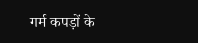गर्म कपड़ों के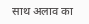साथ अलाव का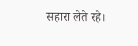सहारा लेते रहे।